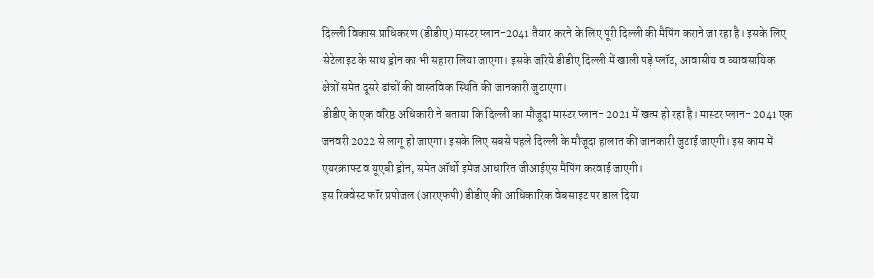दिल्ली विकास प्राधिकरण (डीडीए) मास्टर प्लान-2041 तैयार करने के लिए पूरी दिल्ली की मैपिंग कराने जा रहा है। इसके लिए सेटेलाइट के साथ ड्रोन का भी सहारा लिया जाएगा। इसके जरिये डीडीए दिल्ली में खाली पड़े प्लॉट, आवासीय व व्यावसायिक क्षेत्रों समेत दूसरे ढांचों की वास्तविक स्थिति की जानकारी जुटाएगा।
डीडीए के एक वरिष्ठ अधिकारी ने बताया कि दिल्ली का मौजूदा मास्टर प्लान- 2021 में खत्म हो रहा है। मास्टर प्लान- 2041 एक जनवरी 2022 से लागू हो जाएगा। इसके लिए सबसे पहले दिल्ली के मौजूदा हालात की जानकारी जुटाई जाएगी। इस काम में एयरक्राफ्ट व यूएबी ड्रोन, समेत ऑर्थो इमेज आधारित जीआईएस मैपिंग करवाई जाएगी।
इस रिक्वेस्ट फॉर प्रपोजल (आरएफपी) डीडीए की आधिकारिक वेबसाइट पर डाल दिया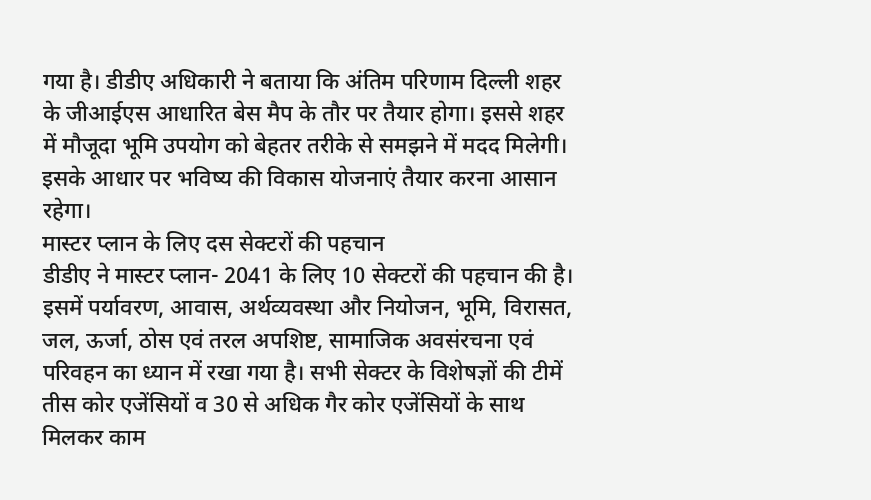गया है। डीडीए अधिकारी ने बताया कि अंतिम परिणाम दिल्ली शहर के जीआईएस आधारित बेस मैप के तौर पर तैयार होगा। इससे शहर में मौजूदा भूमि उपयोग को बेहतर तरीके से समझने में मदद मिलेगी। इसके आधार पर भविष्य की विकास योजनाएं तैयार करना आसान रहेगा।
मास्टर प्लान के लिए दस सेक्टरों की पहचान
डीडीए ने मास्टर प्लान- 2041 के लिए 10 सेक्टरों की पहचान की है। इसमें पर्यावरण, आवास, अर्थव्यवस्था और नियोजन, भूमि, विरासत, जल, ऊर्जा, ठोस एवं तरल अपशिष्ट, सामाजिक अवसंरचना एवं परिवहन का ध्यान में रखा गया है। सभी सेक्टर के विशेषज्ञों की टीमें तीस कोर एजेंसियों व 30 से अधिक गैर कोर एजेंसियों के साथ मिलकर काम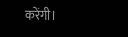करेंगी।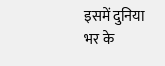इसमें दुनिया भर के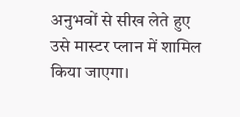अनुभवों से सीख लेते हुए उसे मास्टर प्लान में शामिल किया जाएगा।